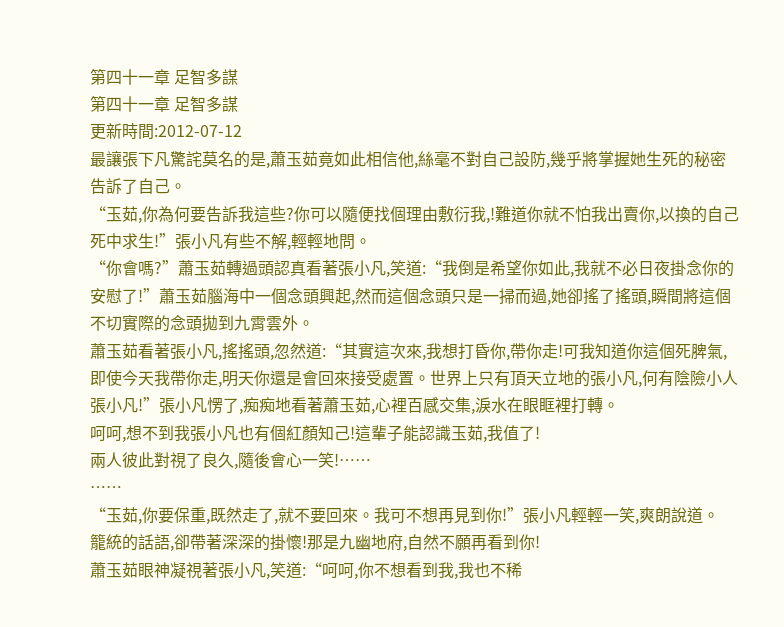第四十一章 足智多謀
第四十一章 足智多謀
更新時間:2012-07-12
最讓張下凡驚詫莫名的是,蕭玉茹竟如此相信他,絲毫不對自己設防,幾乎將掌握她生死的秘密告訴了自己。
“玉茹,你為何要告訴我這些?你可以隨便找個理由敷衍我,!難道你就不怕我出賣你,以換的自己死中求生!”張小凡有些不解,輕輕地問。
“你會嗎?”蕭玉茹轉過頭認真看著張小凡,笑道:“我倒是希望你如此,我就不必日夜掛念你的安慰了!”蕭玉茹腦海中一個念頭興起,然而這個念頭只是一掃而過,她卻搖了搖頭,瞬間將這個不切實際的念頭拋到九霄雲外。
蕭玉茹看著張小凡,搖搖頭,忽然道:“其實這次來,我想打昏你,帶你走!可我知道你這個死脾氣,即使今天我帶你走,明天你還是會回來接受處置。世界上只有頂天立地的張小凡,何有陰險小人張小凡!”張小凡愣了,痴痴地看著蕭玉茹,心裡百感交集,淚水在眼眶裡打轉。
呵呵,想不到我張小凡也有個紅顏知己!這輩子能認識玉茹,我值了!
兩人彼此對視了良久,隨後會心一笑!……
……
“玉茹,你要保重,既然走了,就不要回來。我可不想再見到你!”張小凡輕輕一笑,爽朗說道。
籠統的話語,卻帶著深深的掛懷!那是九幽地府,自然不願再看到你!
蕭玉茹眼神凝視著張小凡,笑道:“呵呵,你不想看到我,我也不稀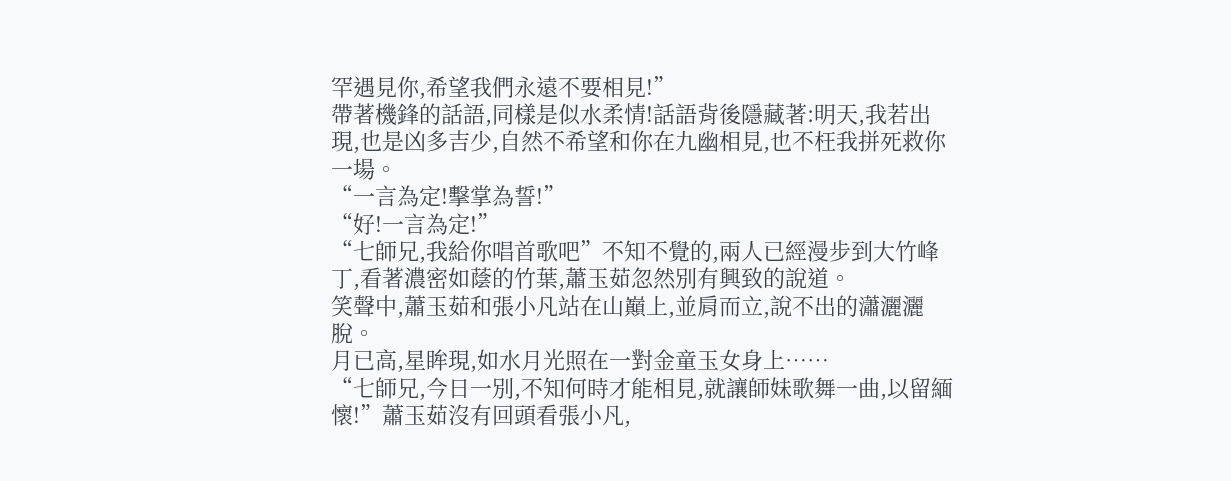罕遇見你,希望我們永遠不要相見!”
帶著機鋒的話語,同樣是似水柔情!話語背後隱藏著:明天,我若出現,也是凶多吉少,自然不希望和你在九幽相見,也不枉我拼死救你一場。
“一言為定!擊掌為誓!”
“好!一言為定!”
“七師兄,我給你唱首歌吧”不知不覺的,兩人已經漫步到大竹峰丁,看著濃密如蔭的竹葉,蕭玉茹忽然別有興致的說道。
笑聲中,蕭玉茹和張小凡站在山巔上,並肩而立,說不出的瀟灑灑脫。
月已高,星眸現,如水月光照在一對金童玉女身上……
“七師兄,今日一別,不知何時才能相見,就讓師妹歌舞一曲,以留緬懷!”蕭玉茹沒有回頭看張小凡,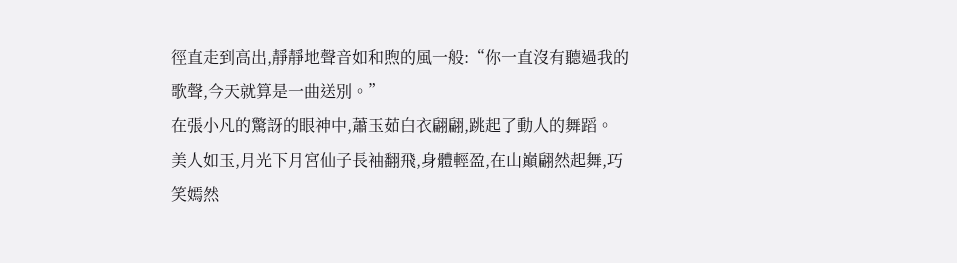徑直走到高出,靜靜地聲音如和煦的風一般:“你一直沒有聽過我的歌聲,今天就算是一曲送別。”
在張小凡的驚訝的眼神中,蕭玉茹白衣翩翩,跳起了動人的舞蹈。
美人如玉,月光下月宮仙子長袖翻飛,身體輕盈,在山巔翩然起舞,巧笑嫣然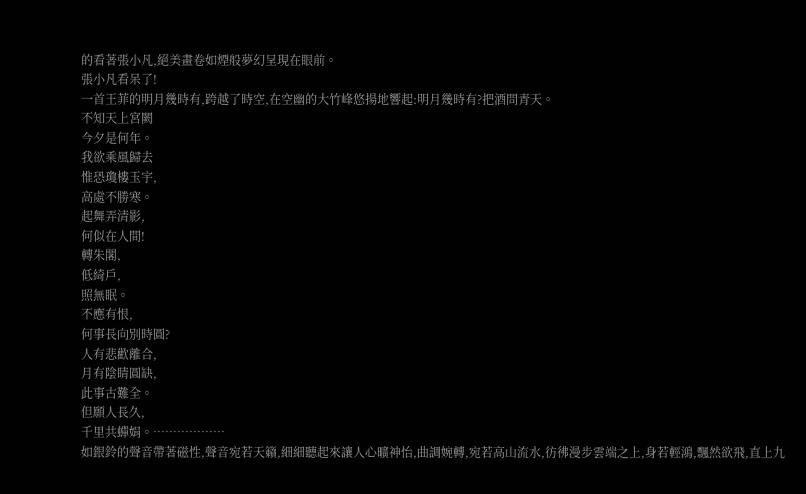的看著張小凡,絕美畫卷如煙般夢幻呈現在眼前。
張小凡看呆了!
一首王菲的明月幾時有,跨越了時空,在空幽的大竹峰悠揚地響起:明月幾時有?把酒問青天。
不知天上宮闕
今夕是何年。
我欲乘風歸去
惟恐瓊樓玉宇,
高處不勝寒。
起舞弄清影,
何似在人間!
轉朱閣,
低綺戶,
照無眠。
不應有恨,
何事長向別時圓?
人有悲歡離合,
月有陰睛圓缺,
此事古難全。
但願人長久,
千里共蟬娟。………………
如銀鈴的聲音帶著磁性,聲音宛若天籟,細細聽起來讓人心曠神怡,曲調婉轉,宛若高山流水,彷彿漫步雲端之上,身若輕鴻,飄然欲飛,直上九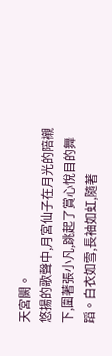天宮闕。
悠揚的歌聲中,月宮仙子在月光的陪襯下,圍著張小凡,跳起了賞心悅目的舞蹈。白衣如雪,長袖如虹,隨著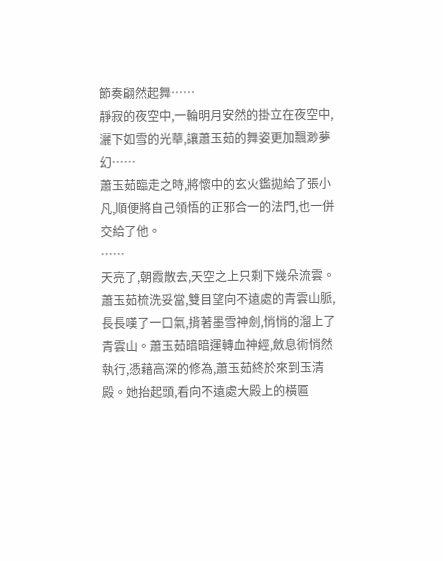節奏翩然起舞……
靜寂的夜空中,一輪明月安然的掛立在夜空中,灑下如雪的光華,讓蕭玉茹的舞姿更加飄渺夢幻……
蕭玉茹臨走之時,將懷中的玄火鑑拋給了張小凡,順便將自己領悟的正邪合一的法門,也一併交給了他。
……
天亮了,朝霞散去,天空之上只剩下幾朵流雲。
蕭玉茹梳洗妥當,雙目望向不遠處的青雲山脈,長長嘆了一口氣,揹著墨雪神劍,悄悄的溜上了青雲山。蕭玉茹暗暗運轉血神經,斂息術悄然執行,憑藉高深的修為,蕭玉茹終於來到玉清殿。她抬起頭,看向不遠處大殿上的橫匾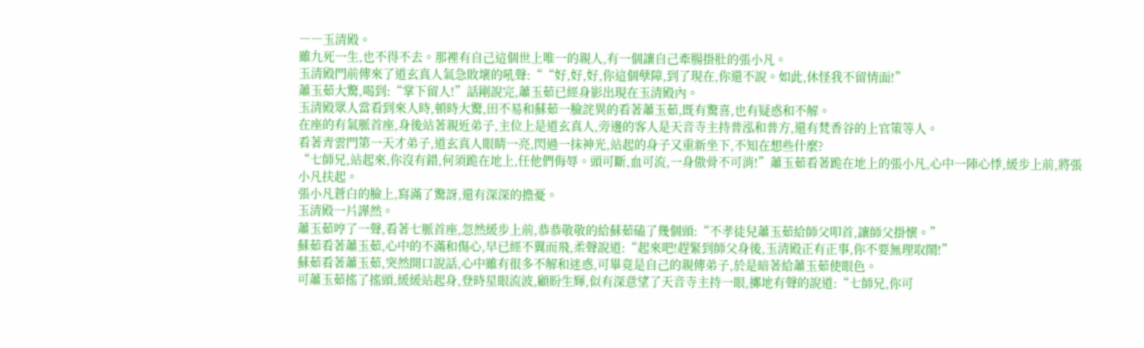――玉清殿。
雖九死一生,也不得不去。那裡有自己這個世上唯一的親人,有一個讓自己牽腸掛肚的張小凡。
玉清殿門前傳來了道玄真人氣急敗壞的吼聲:““好,好,好,你這個孽障,到了現在,你還不說。如此,休怪我不留情面!”
蕭玉茹大驚,喝到:“掌下留人!”話剛說完,蕭玉茹已經身影出現在玉清殿內。
玉清殿眾人當看到來人時,頓時大驚,田不易和蘇茹一臉詫異的看著蕭玉茹,既有驚喜,也有疑惑和不解。
在座的有氣脈首座,身後站著親近弟子,主位上是道玄真人,旁邊的客人是天音寺主持普泓和普方,還有梵香谷的上官策等人。
看著青雲門第一天才弟子,道玄真人眼睛一亮,閃過一抹神光,站起的身子又重新坐下,不知在想些什麼?
“七師兄,站起來,你沒有錯,何須跪在地上,任他們侮辱。頭可斷,血可流,一身傲骨不可消!”蕭玉茹看著跪在地上的張小凡,心中一陣心悸,緩步上前,將張小凡扶起。
張小凡蒼白的臉上,寫滿了驚訝,還有深深的擔憂。
玉清殿一片譁然。
蕭玉茹哼了一聲,看著七脈首座,忽然緩步上前,恭恭敬敬的給蘇茹磕了幾個頭:“不孝徒兒蕭玉茹給師父叩首,讓師父掛懷。”
蘇茹看著蕭玉茹,心中的不滿和傷心,早已經不翼而飛,柔聲說道:“起來吧!趕緊到師父身後,玉清殿正有正事,你不要無理取鬧!”
蘇茹看著蕭玉茹,突然開口說話,心中雖有很多不解和迷惑,可畢竟是自己的親傳弟子,於是暗著給蕭玉茹使眼色。
可蕭玉茹搖了搖頭,緩緩站起身,登時星眼流波,顧盼生輝,似有深意望了天音寺主持一眼,擲地有聲的說道:“七師兄,你可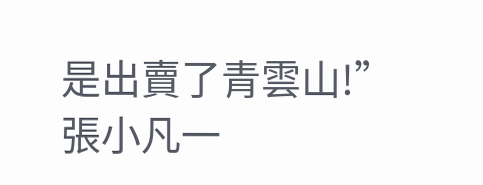是出賣了青雲山!”
張小凡一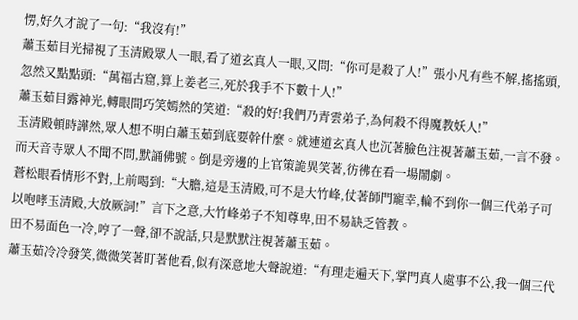愣,好久才說了一句:“我沒有!”
蕭玉茹目光掃視了玉清殿眾人一眼,看了道玄真人一眼,又問:“你可是殺了人!”張小凡有些不解,搖搖頭,忽然又點點頭:“萬福古窟,算上姜老三,死於我手不下數十人!”
蕭玉茹目露神光,轉眼間巧笑嫣然的笑道:“殺的好!我們乃青雲弟子,為何殺不得魔教妖人!”
玉清殿頓時譁然,眾人想不明白蕭玉茹到底要幹什麼。就連道玄真人也沉著臉色注視著蕭玉茹,一言不發。
而天音寺眾人不聞不問,默誦佛號。倒是旁邊的上官策詭異笑著,彷彿在看一場鬧劇。
蒼松眼看情形不對,上前喝到:“大膽,這是玉清殿,可不是大竹峰,仗著師門寵幸,輪不到你一個三代弟子可以咆哮玉清殿,大放厥詞!”言下之意,大竹峰弟子不知尊卑,田不易缺乏管教。
田不易面色一冷,哼了一聲,卻不說話,只是默默注視著蕭玉茹。
蕭玉茹冷冷發笑,微微笑著盯著他看,似有深意地大聲說道:“有理走遍天下,掌門真人處事不公,我一個三代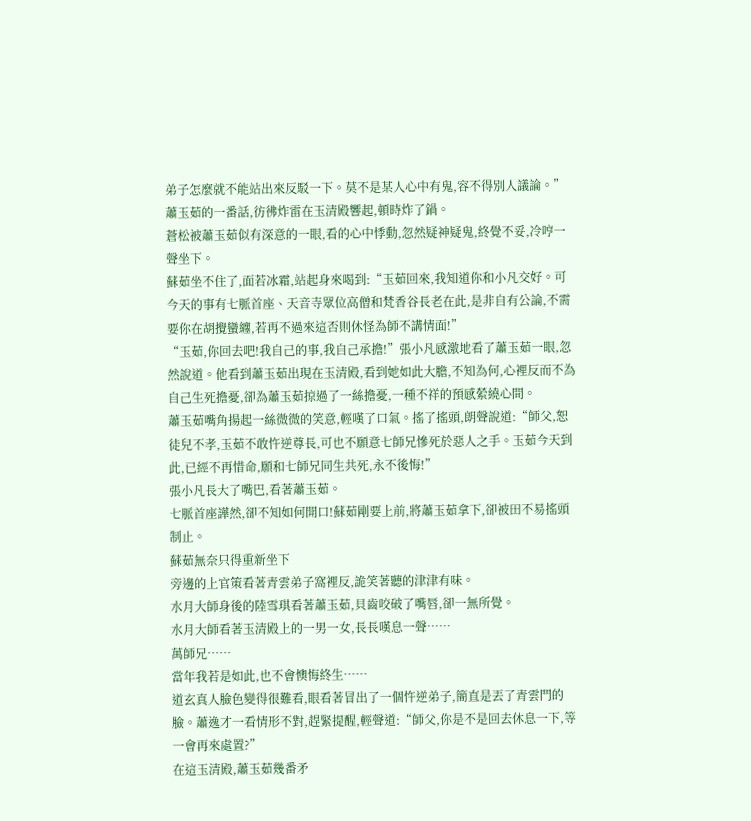弟子怎麼就不能站出來反駁一下。莫不是某人心中有鬼,容不得別人議論。”
蕭玉茹的一番話,彷彿炸雷在玉清殿響起,頓時炸了鍋。
蒼松被蕭玉茹似有深意的一眼,看的心中悸動,忽然疑神疑鬼,終覺不妥,冷哼一聲坐下。
蘇茹坐不住了,面若冰霜,站起身來喝到:“玉茹回來,我知道你和小凡交好。可今天的事有七脈首座、天音寺眾位高僧和梵香谷長老在此,是非自有公論,不需要你在胡攪蠻纏,若再不過來這否則休怪為師不講情面!”
“玉茹,你回去吧!我自己的事,我自己承擔!”張小凡感激地看了蕭玉茹一眼,忽然說道。他看到蕭玉茹出現在玉清殿,看到她如此大膽,不知為何,心裡反而不為自己生死擔憂,卻為蕭玉茹掠過了一絲擔憂,一種不祥的預感縈繞心間。
蕭玉茹嘴角揚起一絲微微的笑意,輕嘆了口氣。搖了搖頭,朗聲說道:“師父,恕徒兒不孝,玉茹不敢忤逆尊長,可也不願意七師兄慘死於惡人之手。玉茹今天到此,已經不再惜命,願和七師兄同生共死,永不後悔!”
張小凡長大了嘴巴,看著蕭玉茹。
七脈首座譁然,卻不知如何開口!蘇茹剛要上前,將蕭玉茹拿下,卻被田不易搖頭制止。
蘇茹無奈只得重新坐下
旁邊的上官策看著青雲弟子窩裡反,詭笑著聽的津津有味。
水月大師身後的陸雪琪看著蕭玉茹,貝齒咬破了嘴唇,卻一無所覺。
水月大師看著玉清殿上的一男一女,長長嘆息一聲……
萬師兄……
當年我若是如此,也不會懊悔終生……
道玄真人臉色變得很難看,眼看著冒出了一個忤逆弟子,簡直是丟了青雲門的臉。蕭逸才一看情形不對,趕緊提醒,輕聲道:“師父,你是不是回去休息一下,等一會再來處置?”
在這玉清殿,蕭玉茹幾番矛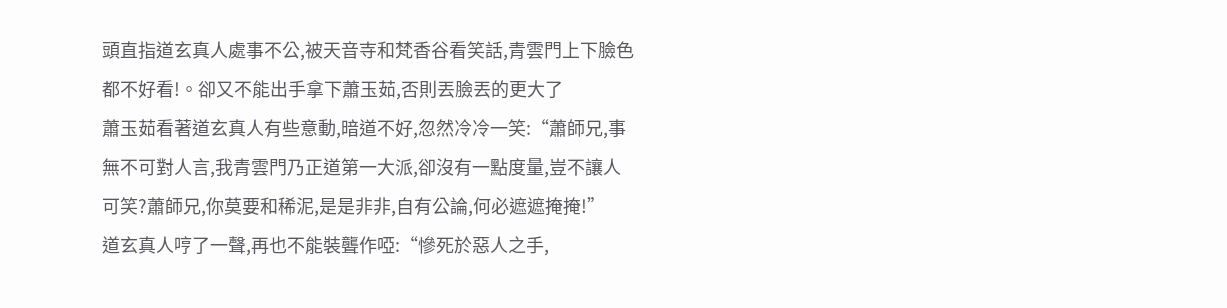頭直指道玄真人處事不公,被天音寺和梵香谷看笑話,青雲門上下臉色都不好看!。卻又不能出手拿下蕭玉茹,否則丟臉丟的更大了
蕭玉茹看著道玄真人有些意動,暗道不好,忽然冷冷一笑:“蕭師兄,事無不可對人言,我青雲門乃正道第一大派,卻沒有一點度量,豈不讓人可笑?蕭師兄,你莫要和稀泥,是是非非,自有公論,何必遮遮掩掩!”
道玄真人哼了一聲,再也不能裝聾作啞:“慘死於惡人之手,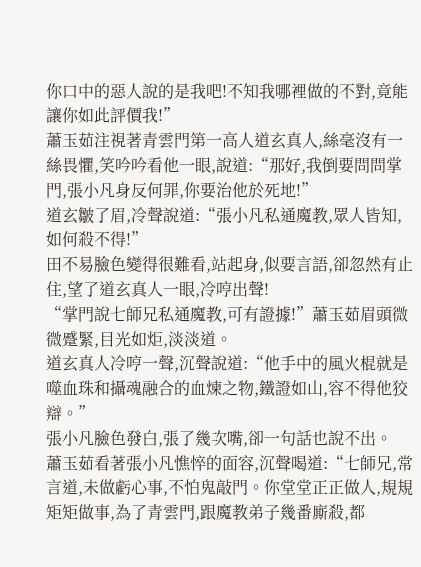你口中的惡人說的是我吧!不知我哪裡做的不對,竟能讓你如此評價我!”
蕭玉茹注視著青雲門第一高人道玄真人,絲毫沒有一絲畏懼,笑吟吟看他一眼,說道:“那好,我倒要問問掌門,張小凡身反何罪,你要治他於死地!”
道玄皺了眉,冷聲說道:“張小凡私通魔教,眾人皆知,如何殺不得!”
田不易臉色變得很難看,站起身,似要言語,卻忽然有止住,望了道玄真人一眼,冷哼出聲!
“掌門說七師兄私通魔教,可有證據!”蕭玉茹眉頭微微蹙緊,目光如炬,淡淡道。
道玄真人冷哼一聲,沉聲說道:“他手中的風火棍就是噬血珠和攝魂融合的血煉之物,鐵證如山,容不得他狡辯。”
張小凡臉色發白,張了幾次嘴,卻一句話也說不出。
蕭玉茹看著張小凡憔悴的面容,沉聲喝道:“七師兄,常言道,未做虧心事,不怕鬼敲門。你堂堂正正做人,規規矩矩做事,為了青雲門,跟魔教弟子幾番廝殺,都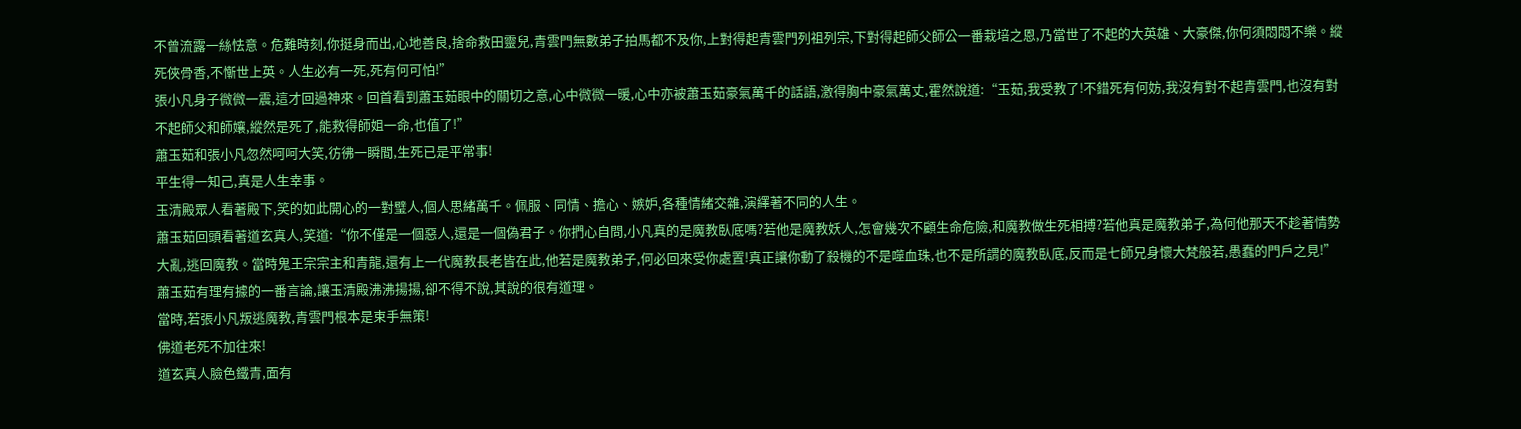不曾流露一絲怯意。危難時刻,你挺身而出,心地善良,捨命救田靈兒,青雲門無數弟子拍馬都不及你,上對得起青雲門列祖列宗,下對得起師父師公一番栽培之恩,乃當世了不起的大英雄、大豪傑,你何須悶悶不樂。縱死俠骨香,不慚世上英。人生必有一死,死有何可怕!”
張小凡身子微微一震,這才回過神來。回首看到蕭玉茹眼中的關切之意,心中微微一暖,心中亦被蕭玉茹豪氣萬千的話語,激得胸中豪氣萬丈,霍然說道:“玉茹,我受教了!不錯死有何妨,我沒有對不起青雲門,也沒有對不起師父和師孃,縱然是死了,能救得師姐一命,也值了!”
蕭玉茹和張小凡忽然呵呵大笑,彷彿一瞬間,生死已是平常事!
平生得一知己,真是人生幸事。
玉清殿眾人看著殿下,笑的如此開心的一對璧人,個人思緒萬千。佩服、同情、擔心、嫉妒,各種情緒交雜,演繹著不同的人生。
蕭玉茹回頭看著道玄真人,笑道:“你不僅是一個惡人,還是一個偽君子。你捫心自問,小凡真的是魔教臥底嗎?若他是魔教妖人,怎會幾次不顧生命危險,和魔教做生死相搏?若他真是魔教弟子,為何他那天不趁著情勢大亂,逃回魔教。當時鬼王宗宗主和青龍,還有上一代魔教長老皆在此,他若是魔教弟子,何必回來受你處置!真正讓你動了殺機的不是噬血珠,也不是所謂的魔教臥底,反而是七師兄身懷大梵般若,愚蠢的門戶之見!”
蕭玉茹有理有據的一番言論,讓玉清殿沸沸揚揚,卻不得不說,其說的很有道理。
當時,若張小凡叛逃魔教,青雲門根本是束手無策!
佛道老死不加往來!
道玄真人臉色鐵青,面有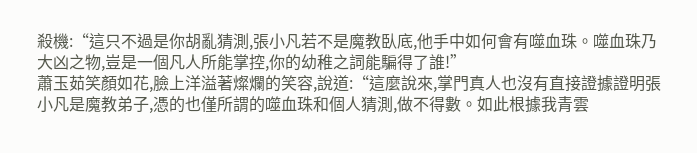殺機:“這只不過是你胡亂猜測,張小凡若不是魔教臥底,他手中如何會有噬血珠。噬血珠乃大凶之物,豈是一個凡人所能掌控,你的幼稚之詞能騙得了誰!”
蕭玉茹笑顏如花,臉上洋溢著燦爛的笑容,說道:“這麼說來,掌門真人也沒有直接證據證明張小凡是魔教弟子,憑的也僅所謂的噬血珠和個人猜測,做不得數。如此根據我青雲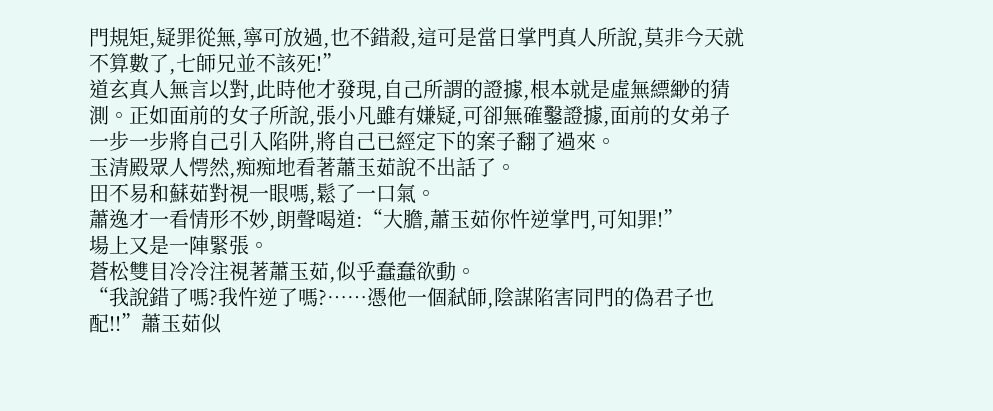門規矩,疑罪從無,寧可放過,也不錯殺,這可是當日掌門真人所說,莫非今天就不算數了,七師兄並不該死!”
道玄真人無言以對,此時他才發現,自己所謂的證據,根本就是虛無縹緲的猜測。正如面前的女子所說,張小凡雖有嫌疑,可卻無確鑿證據,面前的女弟子一步一步將自己引入陷阱,將自己已經定下的案子翻了過來。
玉清殿眾人愕然,痴痴地看著蕭玉茹說不出話了。
田不易和蘇茹對視一眼嗎,鬆了一口氣。
蕭逸才一看情形不妙,朗聲喝道:“大膽,蕭玉茹你忤逆掌門,可知罪!”
場上又是一陣緊張。
蒼松雙目冷冷注視著蕭玉茹,似乎蠢蠢欲動。
“我說錯了嗎?我忤逆了嗎?……憑他一個弒師,陰謀陷害同門的偽君子也配!!”蕭玉茹似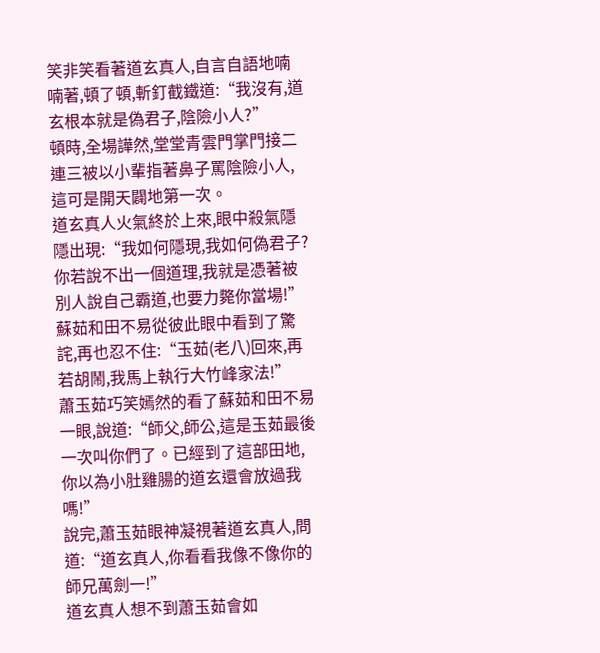笑非笑看著道玄真人,自言自語地喃喃著,頓了頓,斬釘截鐵道:“我沒有,道玄根本就是偽君子,陰險小人?”
頓時,全場譁然,堂堂青雲門掌門接二連三被以小輩指著鼻子罵陰險小人,這可是開天闢地第一次。
道玄真人火氣終於上來,眼中殺氣隱隱出現:“我如何隱現,我如何偽君子?你若說不出一個道理,我就是憑著被別人說自己霸道,也要力斃你當場!”
蘇茹和田不易從彼此眼中看到了驚詫,再也忍不住:“玉茹(老八)回來,再若胡鬧,我馬上執行大竹峰家法!”
蕭玉茹巧笑嫣然的看了蘇茹和田不易一眼,說道:“師父,師公,這是玉茹最後一次叫你們了。已經到了這部田地,你以為小肚雞腸的道玄還會放過我嗎!”
說完,蕭玉茹眼神凝視著道玄真人,問道:“道玄真人,你看看我像不像你的師兄萬劍一!”
道玄真人想不到蕭玉茹會如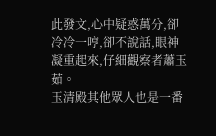此發文,心中疑惑萬分,卻冷冷一哼,卻不說話,眼神凝重起來,仔細觀察者蕭玉茹。
玉清殿其他眾人也是一番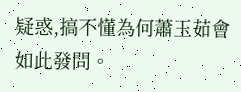疑惑,搞不懂為何蕭玉茹會如此發問。